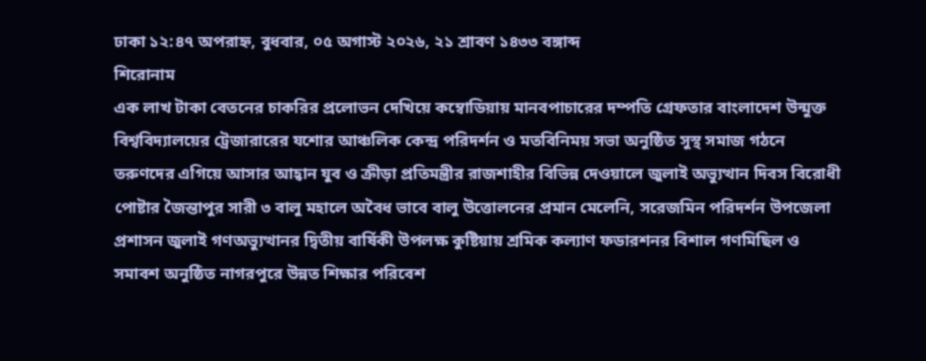ঢাকা ১২:৪৭ অপরাহ্ন, বুধবার, ০৫ অগাস্ট ২০২৬, ২১ শ্রাবণ ১৪৩৩ বঙ্গাব্দ
শিরোনাম
এক লাখ টাকা বেতনের চাকরির প্রলোভন দেখিয়ে কম্বোডিয়ায় মানবপাচারের দম্পতি গ্রেফতার বাংলাদেশ উন্মুক্ত বিশ্ববিদ্যালয়ের ট্রেজারারের যশোর আঞ্চলিক কেন্দ্র পরিদর্শন ও মতবিনিময় সভা অনুষ্ঠিত সুস্থ সমাজ গঠনে তরুণদের এগিয়ে আসার আহ্বান যুব ও ক্রীড়া প্রতিমন্ত্রীর রাজশাহীর বিভিন্ন দেওয়ালে জুলাই অভ্যুত্থান দিবস বিরোধী পোষ্টার জৈন্তাপুর সারী ৩ বালু মহালে অবৈধ ভাবে বালু উত্তোলনের প্রমান মেলেনি, সরেজমিন পরিদর্শন উপজেলা প্রশাসন জুলাই গণঅভ্যুত্থানর দ্বিতীয় বার্ষিকী উপলক্ষ কুষ্টিয়ায় শ্রমিক কল্যাণ ফডারশনর বিশাল গণমিছিল ও সমাবশ অনুষ্ঠিত নাগরপুরে উন্নত শিক্ষার পরিবেশ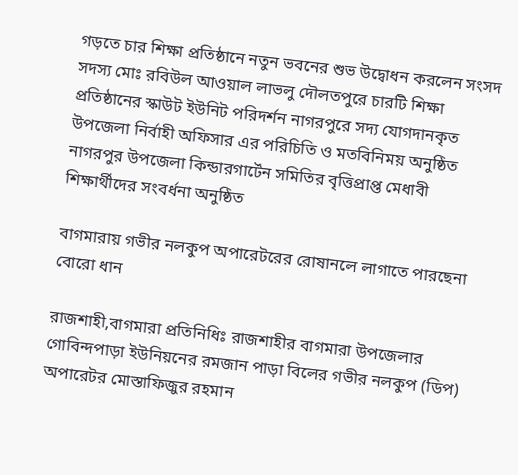গড়তে চার শিক্ষা প্রতিষ্ঠানে নতুন ভবনের শুভ উদ্বোধন করলেন সংসদ সদস্য মোঃ রবিউল আওয়াল লাভলু দৌলতপুরে চারটি শিক্ষা প্রতিষ্ঠানের স্কাউট ইউনিট পরিদর্শন নাগরপুরে সদ্য যোগদানকৃত উপজেলা নির্বাহী অফিসার এর পরিচিতি ও মতবিনিময় অনুষ্ঠিত নাগরপুর উপজেলা কিন্ডারগার্টেন সমিতির বৃত্তিপ্রাপ্ত মেধাবী শিক্ষার্থীদের সংবর্ধনা অনুষ্ঠিত

বাগমারায় গভীর নলকুপ অপারেটরের রোষানলে লাগাতে পারছেনা বোরো ধান

রাজশাহী,বাগমারা প্রতিনিধিঃ রাজশাহীর বাগমারা উপজেলার গোবিন্দপাড়া ইউনিয়নের রমজান পাড়া বিলের গভীর নলকুপ (ডিপ) অপারেটর মোস্তাফিজুর রহমান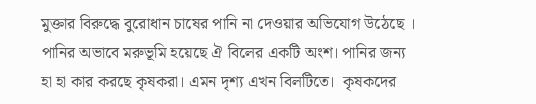মুক্তার বিরুদ্ধে বুরোধান চাষের পানি না দেওয়ার অভিযোগ উঠেছে । পানির অভাবে মরুভূমি হয়েছে ঐ বিলের একটি অংশ। পানির জন্য হা হা কার করছে কৃষকরা। এমন দৃশ্য এখন বিলটিতে।  কৃষকদের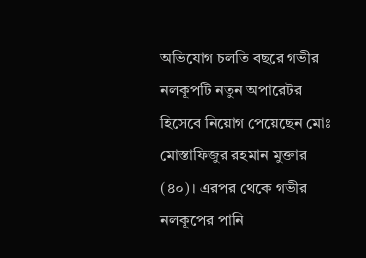অভিযোগ চলতি বছরে গভীর নলকূপটি নতুন অপারেটর  হিসেবে নিয়োগ পেয়েছেন মোঃ মোস্তাফিজুর রহমান মুক্তার (৪০)। এরপর থেকে গভীর নলকূপের পানি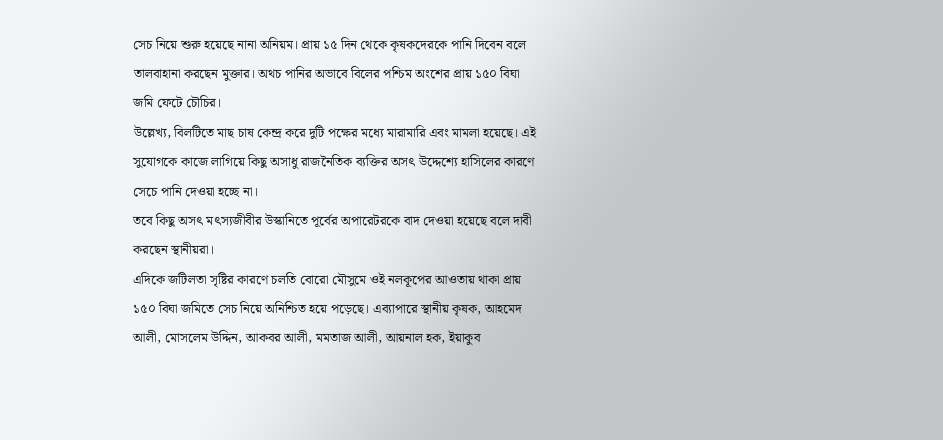সেচ নিয়ে শুরু হয়েছে নানা অনিয়ম। প্রায় ১৫ দিন থেকে কৃষকদেরকে পানি দিবেন বলে তালবাহানা করছেন মুক্তার। অথচ পানির অভাবে বিলের পশ্চিম অংশের প্রায় ১৫০ বিঘা জমি ফেটে চৌচির।
উল্লেখ্য, বিলটিতে মাছ চাষ কেন্দ্র করে দুটি পক্ষের মধ্যে মারামারি এবং মামলা হয়েছে। এই সুযোগকে কাজে লাগিয়ে কিছু অসাধু রাজনৈতিক ব্যক্তির অসৎ উদ্দেশ্যে হাসিলের কারণে সেচে পানি দেওয়া হচ্ছে না।
তবে কিছু অসৎ মৎস্যজীবীর উস্কানিতে পূর্বের অপারেটরকে বাদ দেওয়া হয়েছে বলে দাবী করছেন স্থানীয়রা।
এদিকে জটিলতা সৃষ্টির কারণে চলতি বোরো মৌসুমে ওই নলকূপের আওতায় থাকা প্রায় ১৫০ বিঘা জমিতে সেচ নিয়ে অনিশ্চিত হয়ে পড়েছে। এব্যাপারে স্থানীয় কৃষক, আহমেদ আলী, মোসলেম উদ্দিন, আকবর আলী, মমতাজ আলী, আয়নাল হক, ইয়াকুব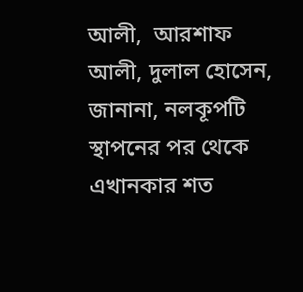আলী,  আরশাফ আলী, দুলাল হোসেন, জানানা, নলকূপটি স্থাপনের পর থেকে এখানকার শত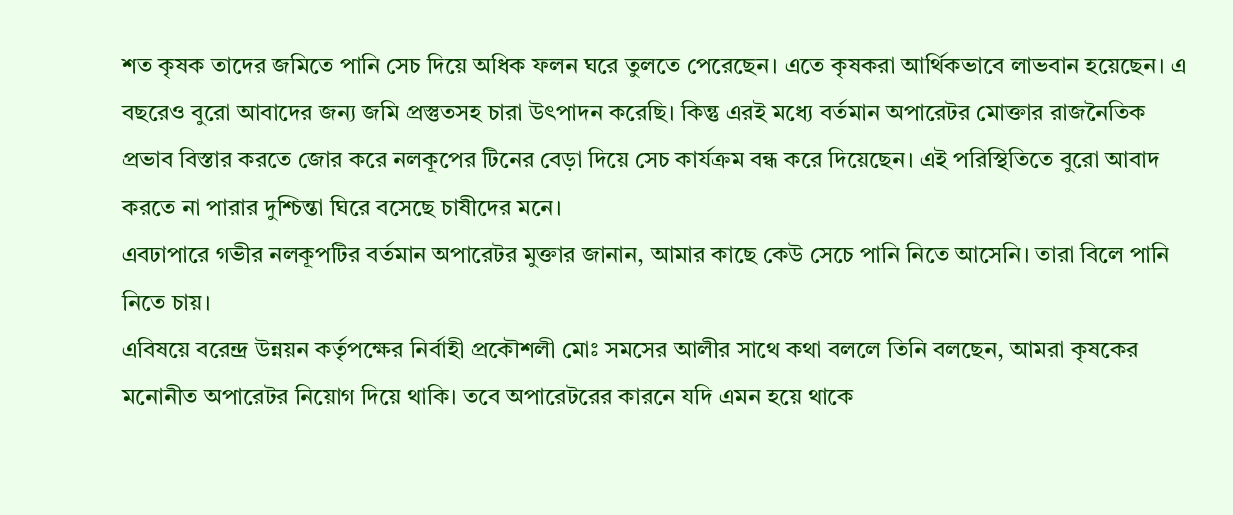শত কৃষক তাদের জমিতে পানি সেচ দিয়ে অধিক ফলন ঘরে তুলতে পেরেছেন। এতে কৃষকরা আর্থিকভাবে লাভবান হয়েছেন। এ বছরেও বুরো আবাদের জন্য জমি প্রস্তুতসহ চারা উৎপাদন করেছি। কিন্তু এরই মধ্যে বর্তমান অপারেটর মোক্তার রাজনৈতিক প্রভাব বিস্তার করতে জোর করে নলকূপের টিনের বেড়া দিয়ে সেচ কার্যক্রম বন্ধ করে দিয়েছেন। এই পরিস্থিতিতে বুরো আবাদ করতে না পারার দুশ্চিন্তা ঘিরে বসেছে চাষীদের মনে।
এবঢাপারে গভীর নলকূপটির বর্তমান অপারেটর মুক্তার জানান, আমার কাছে কেউ সেচে পানি নিতে আসেনি। তারা বিলে পানি নিতে চায়।
এবিষয়ে বরেন্দ্র উন্নয়ন কর্তৃপক্ষের নির্বাহী প্রকৌশলী মোঃ সমসের আলীর সাথে কথা বললে তিনি বলছেন, আমরা কৃষকের মনোনীত অপারেটর নিয়োগ দিয়ে থাকি। তবে অপারেটরের কারনে যদি এমন হয়ে থাকে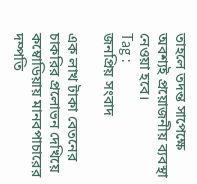তাহলে তদন্ত সাপেক্ষে অবশ্যই প্রয়োজনীয় ব্যবস্থা নেওয়া হবে।
Tag :
জনপ্রিয় সংবাদ

এক লাখ টাকা বেতনের চাকরির প্রলোভন দেখিয়ে কম্বোডিয়ায় মানবপাচারের দম্পতি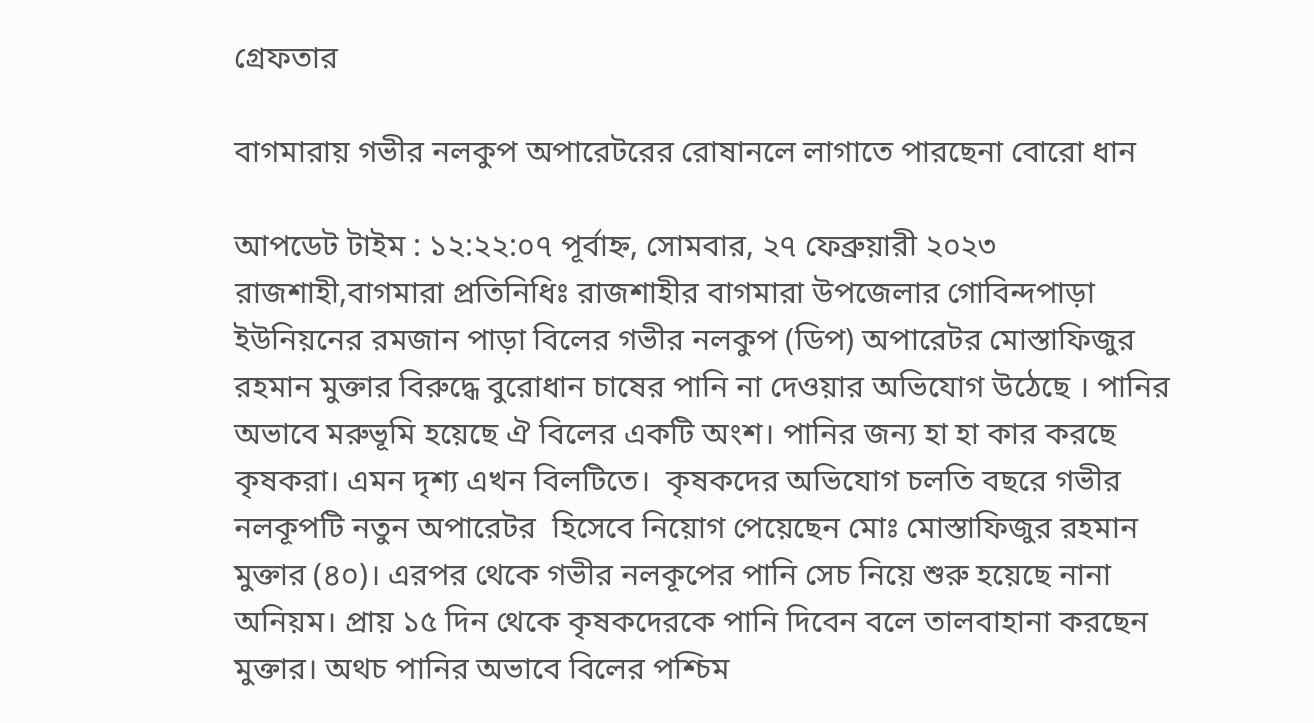গ্রেফতার

বাগমারায় গভীর নলকুপ অপারেটরের রোষানলে লাগাতে পারছেনা বোরো ধান

আপডেট টাইম : ১২:২২:০৭ পূর্বাহ্ন, সোমবার, ২৭ ফেব্রুয়ারী ২০২৩
রাজশাহী,বাগমারা প্রতিনিধিঃ রাজশাহীর বাগমারা উপজেলার গোবিন্দপাড়া ইউনিয়নের রমজান পাড়া বিলের গভীর নলকুপ (ডিপ) অপারেটর মোস্তাফিজুর রহমান মুক্তার বিরুদ্ধে বুরোধান চাষের পানি না দেওয়ার অভিযোগ উঠেছে । পানির অভাবে মরুভূমি হয়েছে ঐ বিলের একটি অংশ। পানির জন্য হা হা কার করছে কৃষকরা। এমন দৃশ্য এখন বিলটিতে।  কৃষকদের অভিযোগ চলতি বছরে গভীর নলকূপটি নতুন অপারেটর  হিসেবে নিয়োগ পেয়েছেন মোঃ মোস্তাফিজুর রহমান মুক্তার (৪০)। এরপর থেকে গভীর নলকূপের পানি সেচ নিয়ে শুরু হয়েছে নানা অনিয়ম। প্রায় ১৫ দিন থেকে কৃষকদেরকে পানি দিবেন বলে তালবাহানা করছেন মুক্তার। অথচ পানির অভাবে বিলের পশ্চিম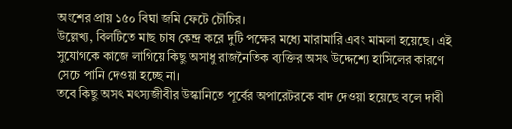অংশের প্রায় ১৫০ বিঘা জমি ফেটে চৌচির।
উল্লেখ্য, বিলটিতে মাছ চাষ কেন্দ্র করে দুটি পক্ষের মধ্যে মারামারি এবং মামলা হয়েছে। এই সুযোগকে কাজে লাগিয়ে কিছু অসাধু রাজনৈতিক ব্যক্তির অসৎ উদ্দেশ্যে হাসিলের কারণে সেচে পানি দেওয়া হচ্ছে না।
তবে কিছু অসৎ মৎস্যজীবীর উস্কানিতে পূর্বের অপারেটরকে বাদ দেওয়া হয়েছে বলে দাবী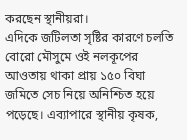করছেন স্থানীয়রা।
এদিকে জটিলতা সৃষ্টির কারণে চলতি বোরো মৌসুমে ওই নলকূপের আওতায় থাকা প্রায় ১৫০ বিঘা জমিতে সেচ নিয়ে অনিশ্চিত হয়ে পড়েছে। এব্যাপারে স্থানীয় কৃষক,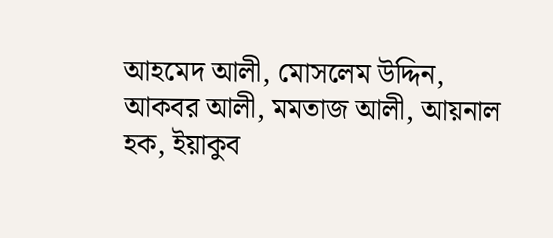আহমেদ আলী, মোসলেম উদ্দিন, আকবর আলী, মমতাজ আলী, আয়নাল হক, ইয়াকুব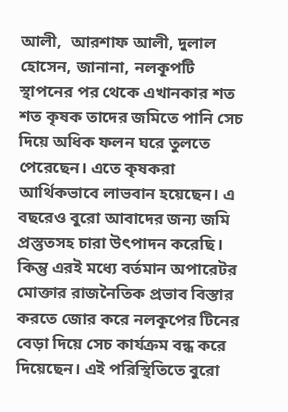আলী,  আরশাফ আলী, দুলাল হোসেন, জানানা, নলকূপটি স্থাপনের পর থেকে এখানকার শত শত কৃষক তাদের জমিতে পানি সেচ দিয়ে অধিক ফলন ঘরে তুলতে পেরেছেন। এতে কৃষকরা আর্থিকভাবে লাভবান হয়েছেন। এ বছরেও বুরো আবাদের জন্য জমি প্রস্তুতসহ চারা উৎপাদন করেছি। কিন্তু এরই মধ্যে বর্তমান অপারেটর মোক্তার রাজনৈতিক প্রভাব বিস্তার করতে জোর করে নলকূপের টিনের বেড়া দিয়ে সেচ কার্যক্রম বন্ধ করে দিয়েছেন। এই পরিস্থিতিতে বুরো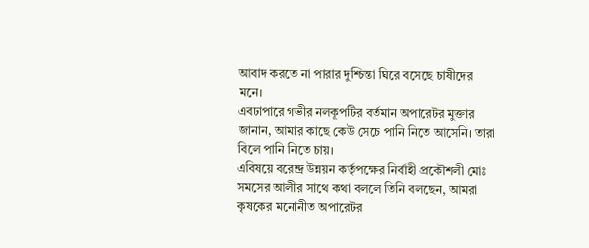আবাদ করতে না পারার দুশ্চিন্তা ঘিরে বসেছে চাষীদের মনে।
এবঢাপারে গভীর নলকূপটির বর্তমান অপারেটর মুক্তার জানান, আমার কাছে কেউ সেচে পানি নিতে আসেনি। তারা বিলে পানি নিতে চায়।
এবিষয়ে বরেন্দ্র উন্নয়ন কর্তৃপক্ষের নির্বাহী প্রকৌশলী মোঃ সমসের আলীর সাথে কথা বললে তিনি বলছেন, আমরা কৃষকের মনোনীত অপারেটর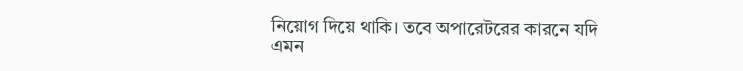নিয়োগ দিয়ে থাকি। তবে অপারেটরের কারনে যদি এমন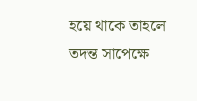হয়ে থাকে তাহলে তদন্ত সাপেক্ষে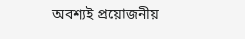অবশ্যই প্রয়োজনীয়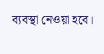ব্যবস্থা নেওয়া হবে।